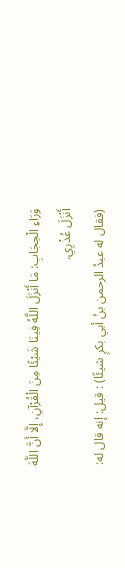وَرَاءِ الْحِجَابِ: مَا أَنْزَلَ اللَّهُ فِينَا شَيْئًا مِنَ الْقُرْآنِ، إِلَّا أَنَّ اللَّهَ أَنْزَلَ عُذْرِي.
(فقال له عبدُ الرحمن بنُ أبي بكرٍ شيئًا) : قيل: إنه قال له: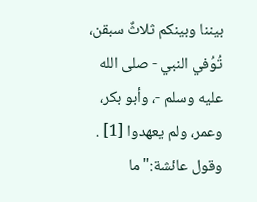بيننا وبينكم ثلاثٌ سبقن، تُوُفي النبي - صلى الله عليه وسلم -، وأبو بكر، وعمر، ولم يعهدوا [1] .
وقول عائشة:"ما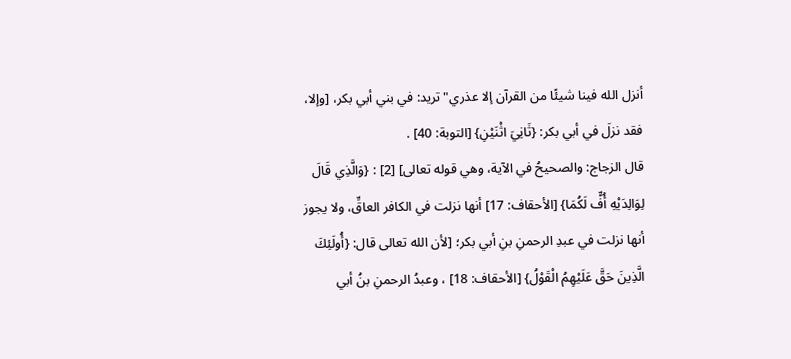أنزل الله فينا شيئًا من القرآن إلا عذري"تريد: في بني أبي بكر، [وإلا، فقد نزلَ في أبي بكر: {ثَانِيَ اثْنَيْنِ} [التوبة: 40] .
قال الزجاج: والصحيحُ في الآية، وهي قوله تعالى] [2] : {وَالَّذِي قَالَ لِوَالِدَيْهِ أُفٍّ لَكُمَا} [الأحقاف: 17] أنها نزلت في الكافر العاقِّ، ولا يجوز أنها نزلت في عبدِ الرحمنِ بنِ أبي بكر؛ [لأن الله تعالى قال: {أُولَئِكَ الَّذِينَ حَقَّ عَلَيْهِمُ الْقَوْلُ} [الأحقاف: 18] ، وعبدُ الرحمنِ بنُ أبي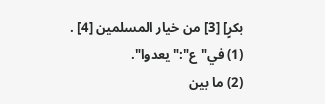بكرٍ] [3] من خيار المسلمين [4] .
(1) في"ع":"يعدوا".
(2) ما بين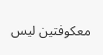معكوفتين ليس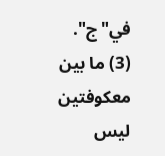في"ج".
(3) ما بين معكوفتين ليس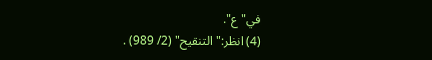في"ع".
(4) انظر:"التنقيح" (2/ 989) .